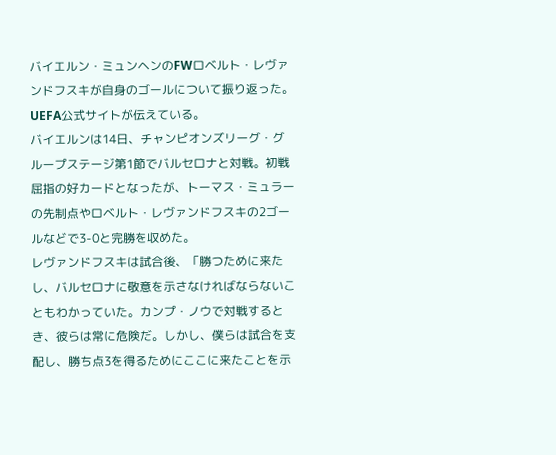バイエルン・ミュンヘンのFWロベルト・レヴァンドフスキが自身のゴールについて振り返った。UEFA公式サイトが伝えている。
バイエルンは14日、チャンピオンズリーグ・グループステージ第1節でバルセロナと対戦。初戦屈指の好カードとなったが、トーマス・ミュラーの先制点やロベルト・レヴァンドフスキの2ゴールなどで3-0と完勝を収めた。
レヴァンドフスキは試合後、「勝つために来たし、バルセロナに敬意を示さなければならないこともわかっていた。カンプ・ノウで対戦するとき、彼らは常に危険だ。しかし、僕らは試合を支配し、勝ち点3を得るためにここに来たことを示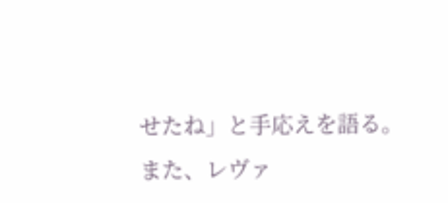せたね」と手応えを語る。
また、レヴァ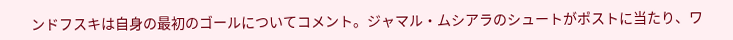ンドフスキは自身の最初のゴールについてコメント。ジャマル・ムシアラのシュートがポストに当たり、ワ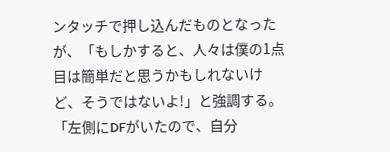ンタッチで押し込んだものとなったが、「もしかすると、人々は僕の1点目は簡単だと思うかもしれないけど、そうではないよ!」と強調する。
「左側にDFがいたので、自分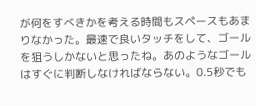が何をすべきかを考える時間もスペースもあまりなかった。最速で良いタッチをして、ゴールを狙うしかないと思ったね。あのようなゴールはすぐに判断しなければならない。0.5秒でも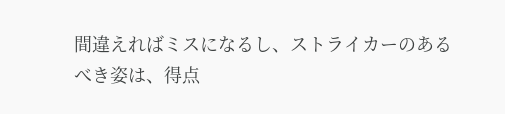間違えればミスになるし、ストライカーのあるべき姿は、得点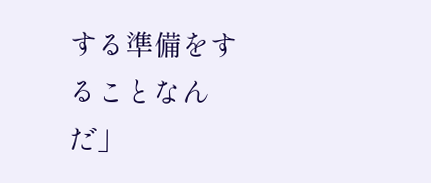する準備をすることなんだ」